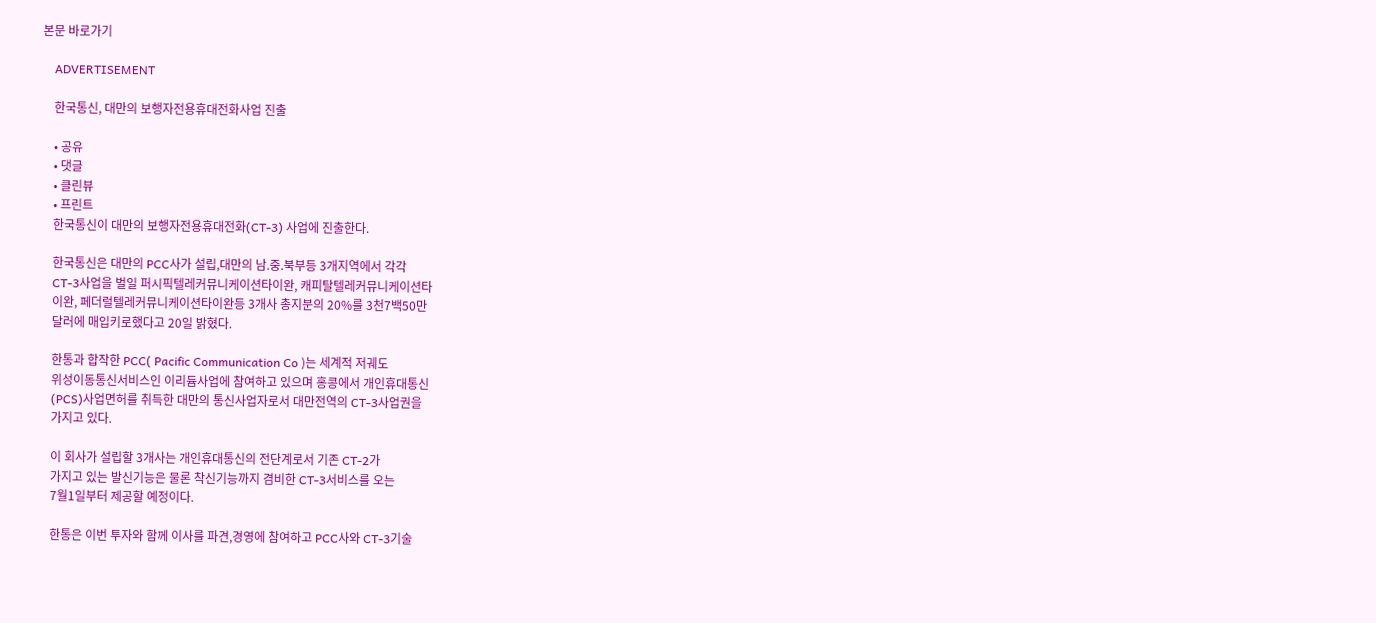본문 바로가기

    ADVERTISEMENT

    한국통신, 대만의 보행자전용휴대전화사업 진출

    • 공유
    • 댓글
    • 클린뷰
    • 프린트
    한국통신이 대만의 보행자전용휴대전화(CT-3) 사업에 진출한다.

    한국통신은 대만의 PCC사가 설립,대만의 남.중.북부등 3개지역에서 각각
    CT-3사업을 벌일 퍼시픽텔레커뮤니케이션타이완, 캐피탈텔레커뮤니케이션타
    이완, 페더럴텔레커뮤니케이션타이완등 3개사 총지분의 20%를 3천7백50만
    달러에 매입키로했다고 20일 밝혔다.

    한통과 합작한 PCC( Pacific Communication Co )는 세계적 저궤도
    위성이동통신서비스인 이리듐사업에 참여하고 있으며 홍콩에서 개인휴대통신
    (PCS)사업면허를 취득한 대만의 통신사업자로서 대만전역의 CT-3사업권을
    가지고 있다.

    이 회사가 설립할 3개사는 개인휴대통신의 전단계로서 기존 CT-2가
    가지고 있는 발신기능은 물론 착신기능까지 겸비한 CT-3서비스를 오는
    7월1일부터 제공할 예정이다.

    한통은 이번 투자와 함께 이사를 파견,경영에 참여하고 PCC사와 CT-3기술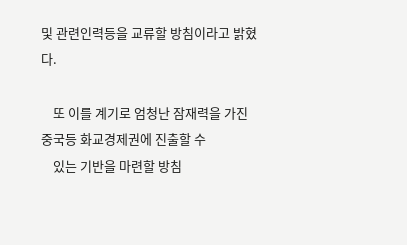및 관련인력등을 교류할 방침이라고 밝혔다.

    또 이를 계기로 엄청난 잠재력을 가진 중국등 화교경제권에 진출할 수
    있는 기반을 마련할 방침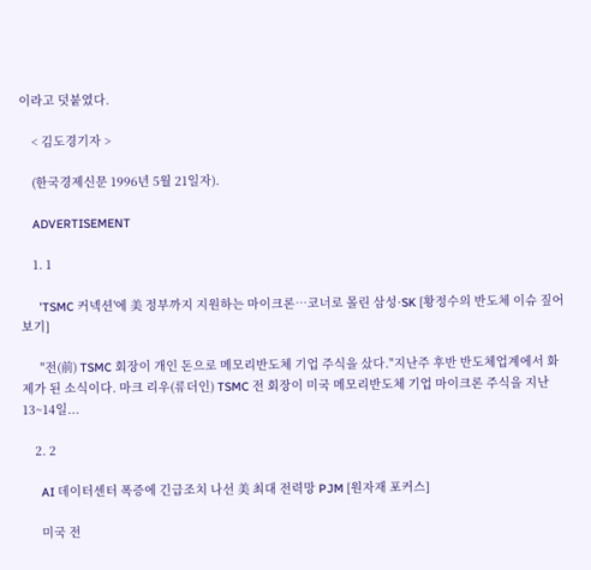이라고 덧붙였다.

    < 김도경기자 >

    (한국경제신문 1996년 5월 21일자).

    ADVERTISEMENT

    1. 1

      'TSMC 커넥션'에 美 정부까지 지원하는 마이크론…코너로 몰린 삼성·SK [황정수의 반도체 이슈 짚어보기]

      "전(前) TSMC 회장이 개인 돈으로 메모리반도체 기업 주식을 샀다."지난주 후반 반도체업계에서 화제가 된 소식이다. 마크 리우(류더인) TSMC 전 회장이 미국 메모리반도체 기업 마이크론 주식을 지난 13~14일...

    2. 2

      AI 데이터센터 폭증에 긴급조치 나선 美 최대 전력망 PJM [원자재 포커스]

      미국 전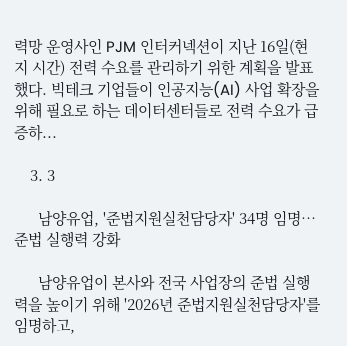력망 운영사인 PJM 인터커넥션이 지난 16일(현지 시간) 전력 수요를 관리하기 위한 계획을 발표했다. 빅테크 기업들이 인공지능(AI) 사업 확장을 위해 필요로 하는 데이터센터들로 전력 수요가 급증하...

    3. 3

      남양유업, '준법지원실천담당자' 34명 임명…준법 실행력 강화

      남양유업이 본사와 전국 사업장의 준법 실행력을 높이기 위해 '2026년 준법지원실천담당자'를 임명하고,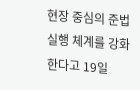현장 중심의 준법 실행 체계를 강화한다고 19일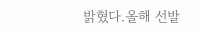밝혔다.올해 선발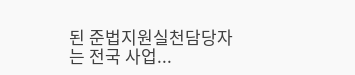된 준법지원실천담당자는 전국 사업...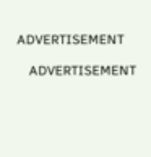ADVERTISEMENT

    ADVERTISEMENT